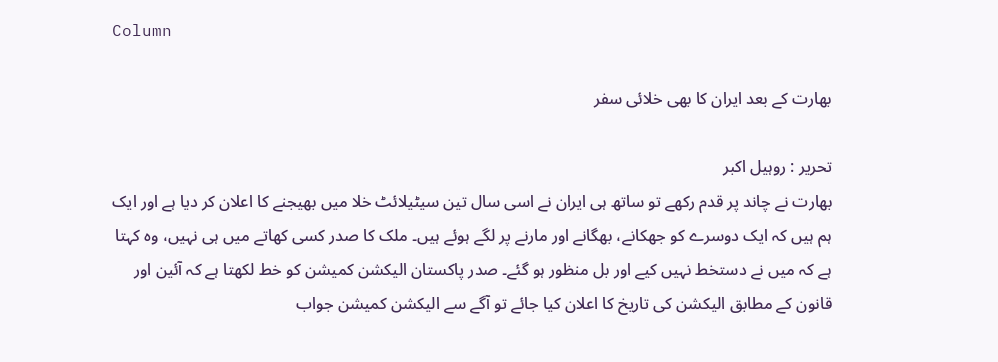Column

بھارت کے بعد ایران کا بھی خلائی سفر

تحریر : روہیل اکبر
بھارت نے چاند پر قدم رکھے تو ساتھ ہی ایران نے اسی سال تین سیٹیلائٹ خلا میں بھیجنے کا اعلان کر دیا ہے اور ایک ہم ہیں کہ ایک دوسرے کو جھکانے، بھگانے اور مارنے پر لگے ہوئے ہیں۔ ملک کا صدر کسی کھاتے میں ہی نہیں، وہ کہتا ہے کہ میں نے دستخط نہیں کیے اور بل منظور ہو گئے۔ صدر پاکستان الیکشن کمیشن کو خط لکھتا ہے کہ آئین اور قانون کے مطابق الیکشن کی تاریخ کا اعلان کیا جائے تو آگے سے الیکشن کمیشن جواب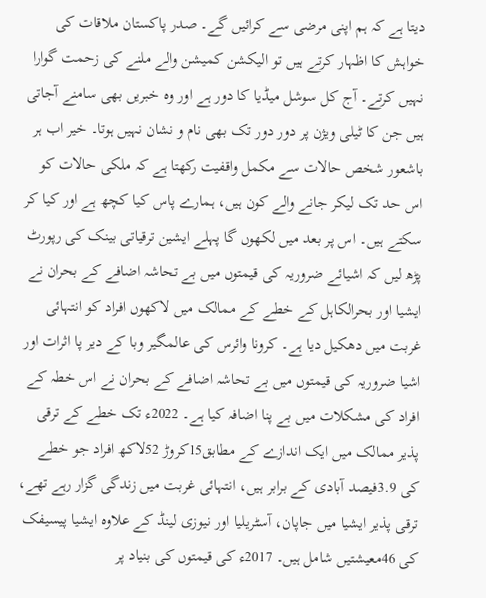دیتا ہے کہ ہم اپنی مرضی سے کرائیں گے۔ صدر پاکستان ملاقات کی خواہش کا اظہار کرتے ہیں تو الیکشن کمیشن والے ملنے کی زحمت گوارا نہیں کرتے۔ آج کل سوشل میڈیا کا دور ہے اور وہ خبریں بھی سامنے آجاتی ہیں جن کا ٹیلی ویژن پر دور دور تک بھی نام و نشان نہیں ہوتا۔ خیر اب ہر باشعور شخص حالات سے مکمل واقفیت رکھتا ہے کہ ملکی حالات کو اس حد تک لیکر جانے والے کون ہیں، ہمارے پاس کیا کچھ ہے اور کیا کر سکتے ہیں۔ اس پر بعد میں لکھوں گا پہلے ایشین ترقیاتی بینک کی رپورٹ پڑھ لیں کہ اشیائے ضروریہ کی قیمتوں میں بے تحاشہ اضافے کے بحران نے ایشیا اور بحرالکاہل کے خطے کے ممالک میں لاکھوں افراد کو انتہائی غربت میں دھکیل دیا ہے۔ کرونا وائرس کی عالمگیر وبا کے دیر پا اثرات اور اشیا ضروریہ کی قیمتوں میں بے تحاشہ اضافے کے بحران نے اس خطہ کے افراد کی مشکلات میں بے پنا اضافہ کیا ہے۔ 2022ء تک خطے کے ترقی پذیر ممالک میں ایک اندازے کے مطابق15کروڑ 52لاکھ افراد جو خطے کی 3.9فیصد آبادی کے برابر ہیں، انتہائی غربت میں زندگی گزار رہے تھے، ترقی پذیر ایشیا میں جاپان، آسٹریلیا اور نیوزی لینڈ کے علاوہ ایشیا پیسیفک کی 46معیشتیں شامل ہیں۔ 2017ء کی قیمتوں کی بنیاد پر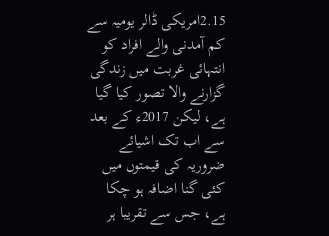2.15امریکی ڈالر یومیہ سے کم آمدنی والے افراد کو انتہائی غربت میں زندگی گزارنے والا تصور کیا گیا ہے، لیکن 2017ء کے بعد سے اب تک اشیائے ضروریہ کی قیمتوں میں کئی گنا اضافہ ہو چکا ہے، جس سے تقریبا ہر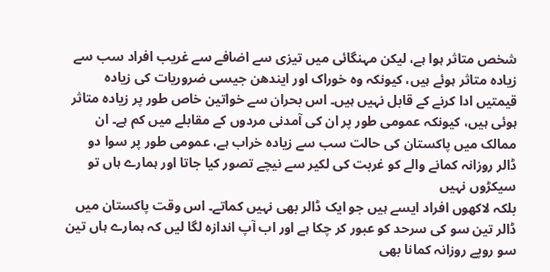شخص متاثر ہوا ہے، لیکن مہنگائی میں تیزی سے اضافے سے غریب افراد سب سے زیادہ متاثر ہوئے ہیں، کیونکہ وہ خوراک اور ایندھن جیسی ضروریات کی زیادہ قیمتیں ادا کرنے کے قابل نہیں ہیں۔ اس بحران سے خواتین خاص طور پر زیادہ متاثر ہوئی ہیں، کیونکہ عمومی طور پر ان کی آمدنی مردوں کے مقابلے میں کم ہے۔ ان ممالک میں پاکستان کی حالت سب سے زیادہ خراب ہے، عمومی طور پر سوا دو ڈالر روزانہ کمانے والے کو غربت کی لکیر سے نیچے تصور کیا جاتا اور ہمارے ہاں تو سیکڑوں نہیں
بلکہ لاکھوں افراد ایسے ہیں جو ایک ڈالر بھی نہیں کماتے۔ اس وقت پاکستان میں ڈالر تین سو کی سرحد کو عبور کر چکا ہے اور اب آپ اندازہ لگا لیں کہ ہمارے ہاں تین سو روپے روزانہ کمانا بھی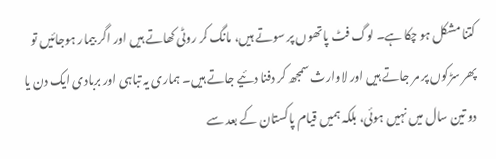کتنا مشکل ہو چکا ہے۔ لوگ فٹ پاتھوں پر سوتے ہیں، مانگ کر روٹی کھاتے ہیں اور اگر بیمار ہوجائیں تو پھر سڑکوں پر مر جاتے ہیں اور لاوارث سمجھ کر دفنا دئیے جاتے ہیں۔ ہماری یہ تباہی اور بربادی ایک دن یا دو تین سال میں نہیں ہوئی، بلکہ ہمیں قیام پاکستان کے بعد سے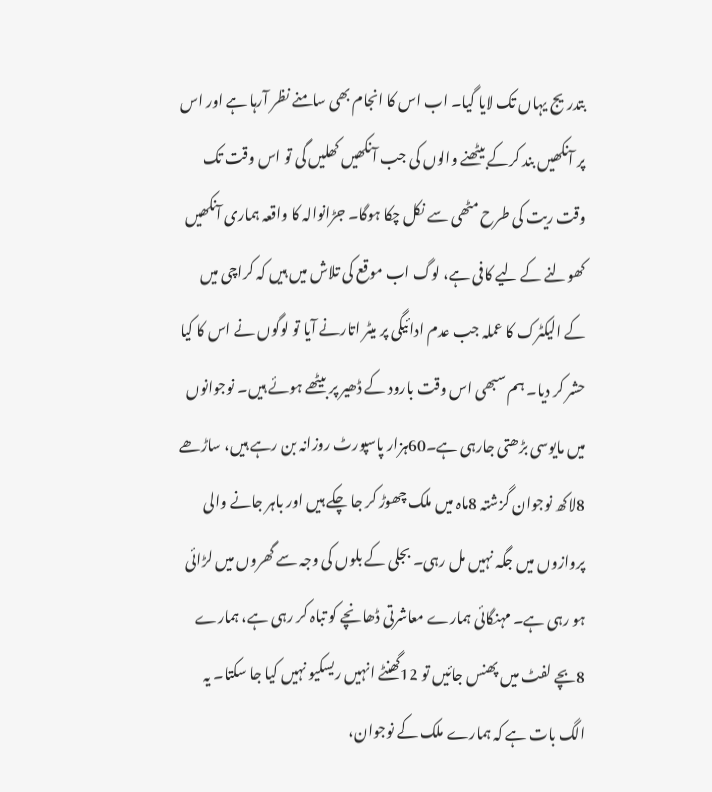بتدریج یہاں تک لایا گیا۔ اب اس کا انجام بھی سامنے نظر آرہا ہے اور اس پر آنکھیں بند کرکے بیٹھنے والوں کی جب آنکھیں کھلیں گی تو اس وقت تک وقت ریت کی طرح مٹھی سے نکل چکا ہوگا۔ جڑانوالہ کا واقعہ ہماری آنکھیں کھولنے کے لیے کافی ہے، لوگ اب موقع کی تلاش میں ہیں کہ کراچی میں کے الیکٹرک کا عملہ جب عدم ادائیگی پر میٹر اتارنے آیا تو لوگوں نے اس کا کیا حشر کر دیا۔ ہم سبھی اس وقت بارود کے ڈھیر پر بیٹھے ہوئے ہیں۔ نوجوانوں میں مایوسی بڑھتی جارہی ہے۔60ہزار پاسپورٹ روزانہ بن رہے ہیں، ساڑھے 8لاکھ نوجوان گزشتہ 8ماہ میں ملک چھوڑ کر جا چکے ہیں اور باہر جانے والی پروازوں میں جگہ نہیں مل رہی۔ بجلی کے بلوں کی وجہ سے گھروں میں لڑائی ہو رہی ہے۔ مہنگائی ہمارے معاشرتی ڈھانچے کو تباہ کر رہی ہے، ہمارے 8بچے لفٹ میں پھنس جائیں تو 12گھنٹے انہیں ریسکیو نہیں کیا جا سکتا۔ یہ الگ بات ہے کہ ہمارے ملک کے نوجوان،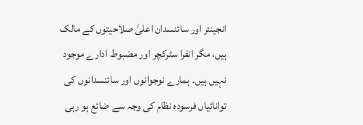انجینئر اور سائنسدان اعلیٰ صلاحیتوں کے مالک ہیں، مگر انفرا سٹرکچر اور مضبوط ادارے موجود نہیں ہیں۔ ہمارے نوجوانوں اور سائنسدانوں کی توانائیاں فرسودہ نظام کی وجہ سے ضائع ہو رہی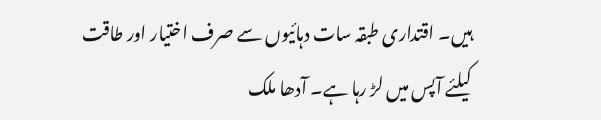ہیں۔ اقتداری طبقہ سات دہائیوں سے صرف اختیار اور طاقت کیلئے آپس میں لڑ رہا ہے۔ آدھا ملک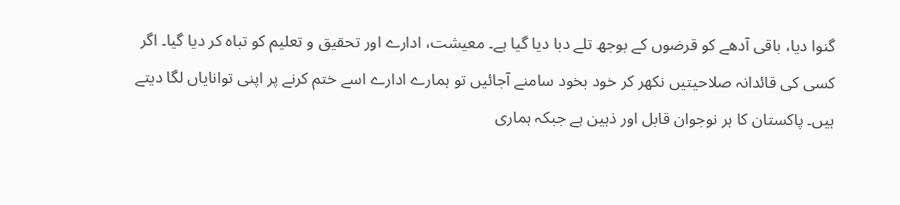گنوا دیا، باقی آدھے کو قرضوں کے بوجھ تلے دبا دیا گیا ہے۔ معیشت، ادارے اور تحقیق و تعلیم کو تباہ کر دیا گیا۔ اگر کسی کی قائدانہ صلاحیتیں نکھر کر خود بخود سامنے آجائیں تو ہمارے ادارے اسے ختم کرنے پر اپنی توانایاں لگا دیتے ہیں۔ پاکستان کا ہر نوجوان قابل اور ذہین ہے جبکہ ہماری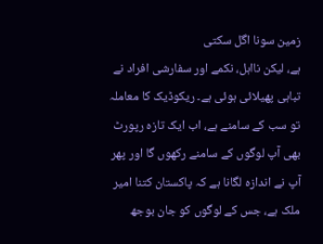زمین سونا اگل سکتی
ہے، لیکن نااہل، نکمے اور سفارشی افراد نے تباہی پھیلائی ہوئی ہے۔ ریکوڈیک کا معاملہ تو سب کے سامنے ہے، اب ایک تازہ رپورٹ بھی آپ لوگوں کے سامنے رکھوں گا اور پھر آپ نے اندازہ لگانا ہے کہ پاکستان کتنا امیر ملک ہے، جس کے لوگوں کو جان بوجھ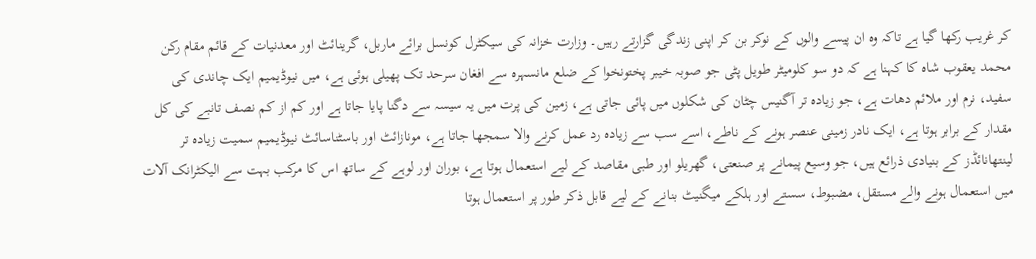کر غریب رکھا گیا ہے تاکہ وہ ان پیسے والوں کے نوکر بن کر اپنی زندگی گزارتے رہیں۔ وزارت خزانہ کی سیکٹرل کونسل برائے ماربل، گرینائٹ اور معدنیات کے قائم مقام رکن محمد یعقوب شاہ کا کہنا ہے کہ دو سو کلومیٹر طویل پٹی جو صوبہ خیبر پختونخوا کے ضلع مانسہرہ سے افغان سرحد تک پھیلی ہوئی ہے، میں نیوڈیمیم ایک چاندی کی سفید، نرم اور ملائم دھات ہے، جو زیادہ تر آگنیس چٹان کی شکلوں میں پائی جاتی ہے، زمین کی پرت میں یہ سیسہ سے دگنا پایا جاتا ہے اور کم از کم نصف تانبے کی کل مقدار کے برابر ہوتا ہے، ایک نادر زمینی عنصر ہونے کے ناطے، اسے سب سے زیادہ رد عمل کرنے والا سمجھا جاتا ہے، مونازائٹ اور باسٹناسائٹ نیوڈیمیم سمیت زیادہ تر لینتھانائڈز کے بنیادی ذرائع ہیں، جو وسیع پیمانے پر صنعتی، گھریلو اور طبی مقاصد کے لیے استعمال ہوتا ہے، بوران اور لوہے کے ساتھ اس کا مرکب بہت سے الیکٹرانک آلات میں استعمال ہونے والے مستقل، مضبوط، سستے اور ہلکے میگنیٹ بنانے کے لیے قابل ذکر طور پر استعمال ہوتا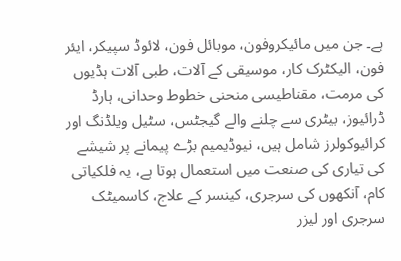ہے۔ جن میں مائیکروفون، موبائل فون، لائوڈ سپیکر، ایئر فون، الیکٹرک کار، موسیقی کے آلات، طبی آلات ہڈیوں کی مرمت، مقناطیسی منحنی خطوط وحدانی، ہارڈ ڈرائیوز، بیٹری سے چلنے والے گیجٹس، سٹیل ویلڈنگ اور کرائیوکولرز شامل ہیں، نیوڈیمیم بڑے پیمانے پر شیشے کی تیاری کی صنعت میں استعمال ہوتا ہے، یہ فلکیاتی کام، آنکھوں کی سرجری، کینسر کے علاج، کاسمیٹک سرجری اور لیزر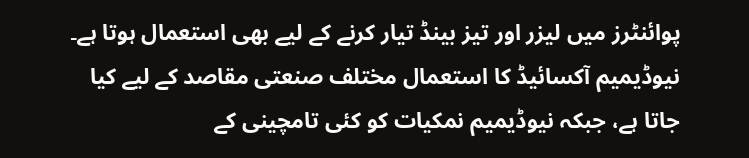پوائنٹرز میں لیزر اور تیز بینڈ تیار کرنے کے لیے بھی استعمال ہوتا ہے۔ نیوڈیمیم آکسائیڈ کا استعمال مختلف صنعتی مقاصد کے لیے کیا جاتا ہے، جبکہ نیوڈیمیم نمکیات کو کئی تامچینی کے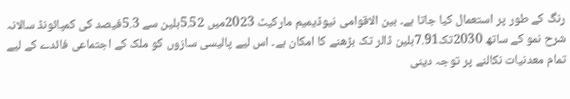رنگ کے طور پر استعمال کیا جاتا ہے۔ بین الاقوامی نیوڈیمیم مارکیٹ 2023میں 5.52بلین سے 5.3فیصد کی کمپائونڈ سالانہ شرح نمو کے ساتھ 2030تک7.91بلین ڈالر تک بڑھنے کا امکان ہے۔ اس لیے پالیسی سازوں کو ملک کے اجتماعی فائدے کے لیے تمام معدنیات نکالنے پر توجہ دینی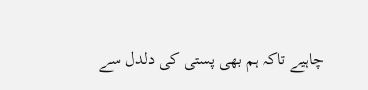چاہیے تاکہ ہم بھی پستی کی دلدل سے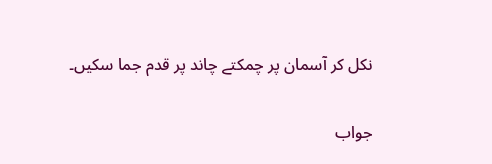نکل کر آسمان پر چمکتے چاند پر قدم جما سکیں۔

جواب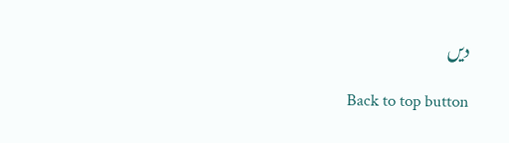دیں

Back to top button